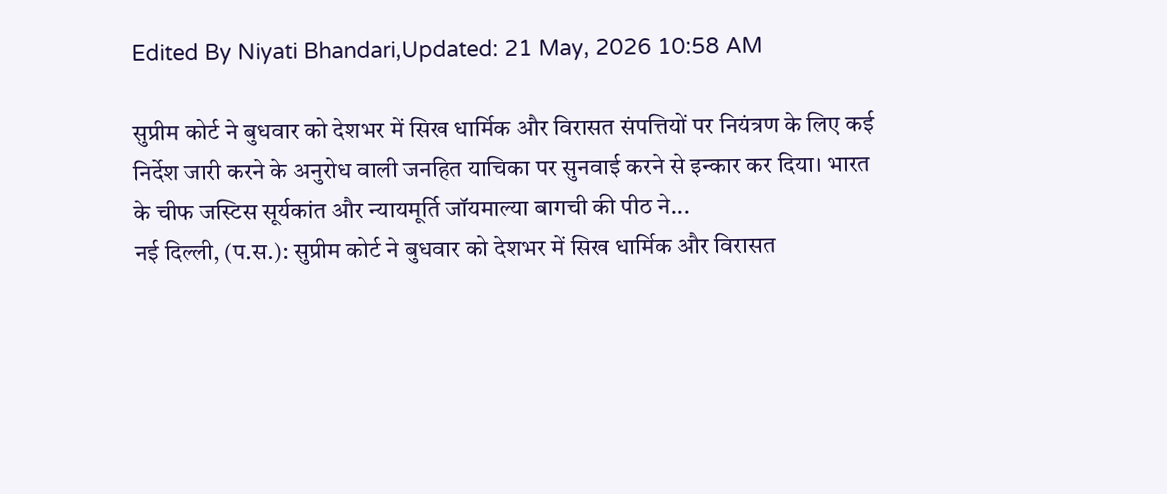Edited By Niyati Bhandari,Updated: 21 May, 2026 10:58 AM

सुप्रीम कोर्ट ने बुधवार को देशभर में सिख धार्मिक और विरासत संपत्तियों पर नियंत्रण के लिए कई निर्देश जारी करने के अनुरोध वाली जनहित याचिका पर सुनवाई करने से इन्कार कर दिया। भारत के चीफ जस्टिस सूर्यकांत और न्यायमूर्ति जॉयमाल्या बागची की पीठ ने...
नई दिल्ली, (प.स.): सुप्रीम कोर्ट ने बुधवार को देशभर में सिख धार्मिक और विरासत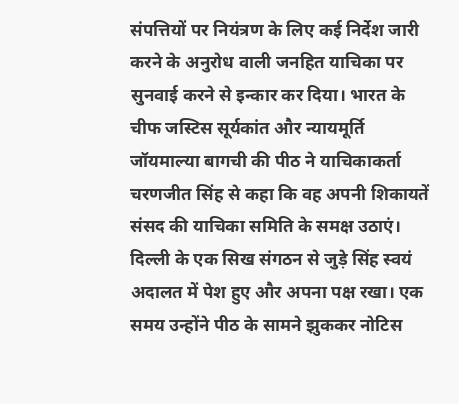संपत्तियों पर नियंत्रण के लिए कई निर्देश जारी करने के अनुरोध वाली जनहित याचिका पर सुनवाई करने से इन्कार कर दिया। भारत के चीफ जस्टिस सूर्यकांत और न्यायमूर्ति जॉयमाल्या बागची की पीठ ने याचिकाकर्ता चरणजीत सिंह से कहा कि वह अपनी शिकायतें संसद की याचिका समिति के समक्ष उठाएं।
दिल्ली के एक सिख संगठन से जुड़े सिंह स्वयं अदालत में पेश हुए और अपना पक्ष रखा। एक समय उन्होंने पीठ के सामने झुककर नोटिस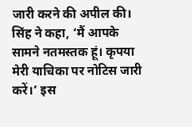जारी करने की अपील की। सिंह ने कहा, ‘मैं आपके सामने नतमस्तक हूं। कृपया मेरी याचिका पर नोटिस जारी करें।’ इस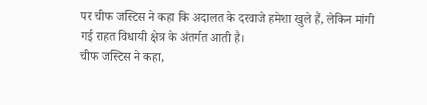पर चीफ जस्टिस ने कहा कि अदालत के दरवाजे हमेशा खुले हैं, लेकिन मांगी गई राहत विधायी क्षेत्र के अंतर्गत आती है।
चीफ जस्टिस ने कहा,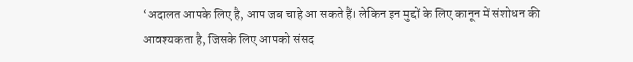‘अदालत आपके लिए है, आप जब चाहे आ सकते हैं। लेकिन इन मुद्दों के लिए कानून में संशोधन की आवश्यकता है, जिसके लिए आपको संसद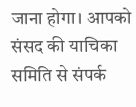जाना होगा। आपको संसद की याचिका समिति से संपर्क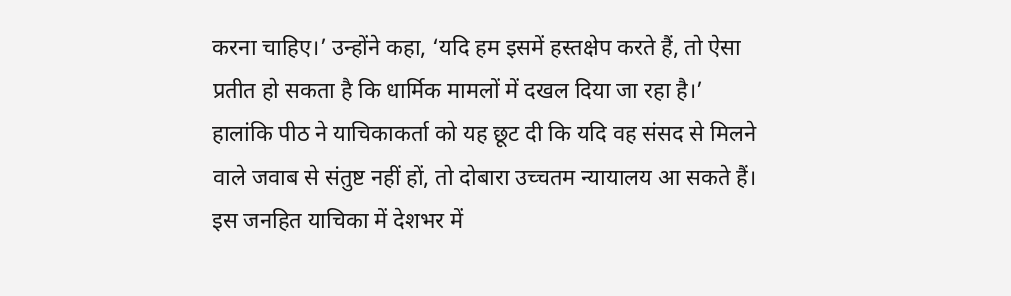करना चाहिए।’ उन्होंने कहा, ‘यदि हम इसमें हस्तक्षेप करते हैं, तो ऐसा प्रतीत हो सकता है कि धार्मिक मामलों में दखल दिया जा रहा है।’
हालांकि पीठ ने याचिकाकर्ता को यह छूट दी कि यदि वह संसद से मिलने वाले जवाब से संतुष्ट नहीं हों, तो दोबारा उच्चतम न्यायालय आ सकते हैं। इस जनहित याचिका में देशभर में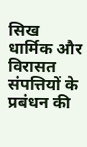सिख धार्मिक और विरासत संपत्तियों के प्रबंधन की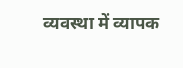व्यवस्था में व्यापक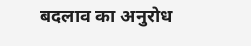बदलाव का अनुरोध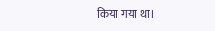किया गया था।